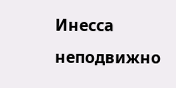Инесса неподвижно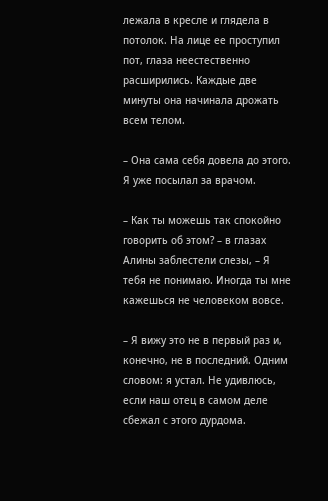лежала в кресле и глядела в потолок. На лице ее проступил пот, глаза неестественно расширились. Каждые две минуты она начинала дрожать всем телом.

– Она сама себя довела до этого. Я уже посылал за врачом.

– Как ты можешь так спокойно говорить об этом? – в глазах Алины заблестели слезы, – Я тебя не понимаю. Иногда ты мне кажешься не человеком вовсе.

– Я вижу это не в первый раз и, конечно, не в последний. Одним словом: я устал. Не удивлюсь, если наш отец в самом деле сбежал с этого дурдома.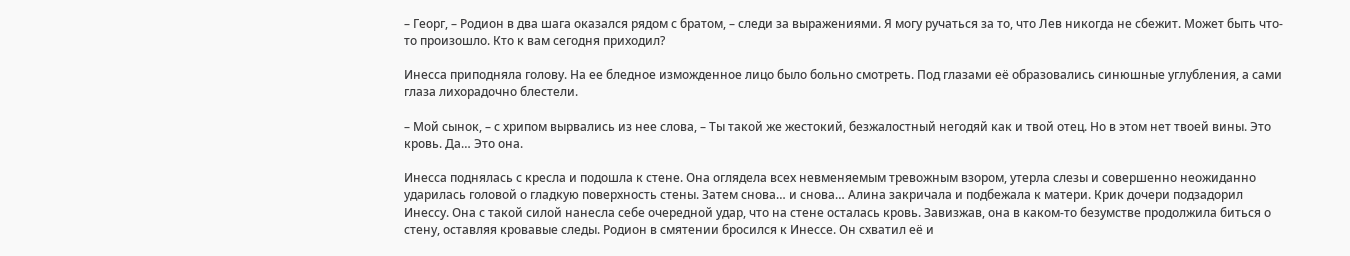– Георг, – Родион в два шага оказался рядом с братом, – следи за выражениями. Я могу ручаться за то, что Лев никогда не сбежит. Может быть что-то произошло. Кто к вам сегодня приходил?

Инесса приподняла голову. На ее бледное изможденное лицо было больно смотреть. Под глазами её образовались синюшные углубления, а сами глаза лихорадочно блестели.

– Мой сынок, – с хрипом вырвались из нее слова, – Ты такой же жестокий, безжалостный негодяй как и твой отец. Но в этом нет твоей вины. Это кровь. Да… Это она.

Инесса поднялась с кресла и подошла к стене. Она оглядела всех невменяемым тревожным взором, утерла слезы и совершенно неожиданно ударилась головой о гладкую поверхность стены. Затем снова… и снова… Алина закричала и подбежала к матери. Крик дочери подзадорил Инессу. Она с такой силой нанесла себе очередной удар, что на стене осталась кровь. Завизжав, она в каком-то безумстве продолжила биться о стену, оставляя кровавые следы. Родион в смятении бросился к Инессе. Он схватил её и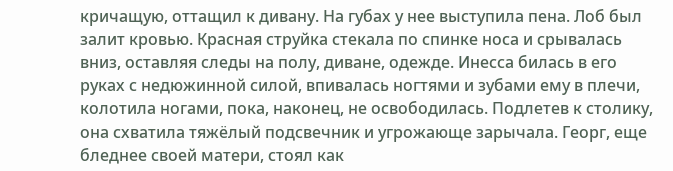кричащую, оттащил к дивану. На губах у нее выступила пена. Лоб был залит кровью. Красная струйка стекала по спинке носа и срывалась вниз, оставляя следы на полу, диване, одежде. Инесса билась в его руках с недюжинной силой, впивалась ногтями и зубами ему в плечи, колотила ногами, пока, наконец, не освободилась. Подлетев к столику, она схватила тяжёлый подсвечник и угрожающе зарычала. Георг, еще бледнее своей матери, стоял как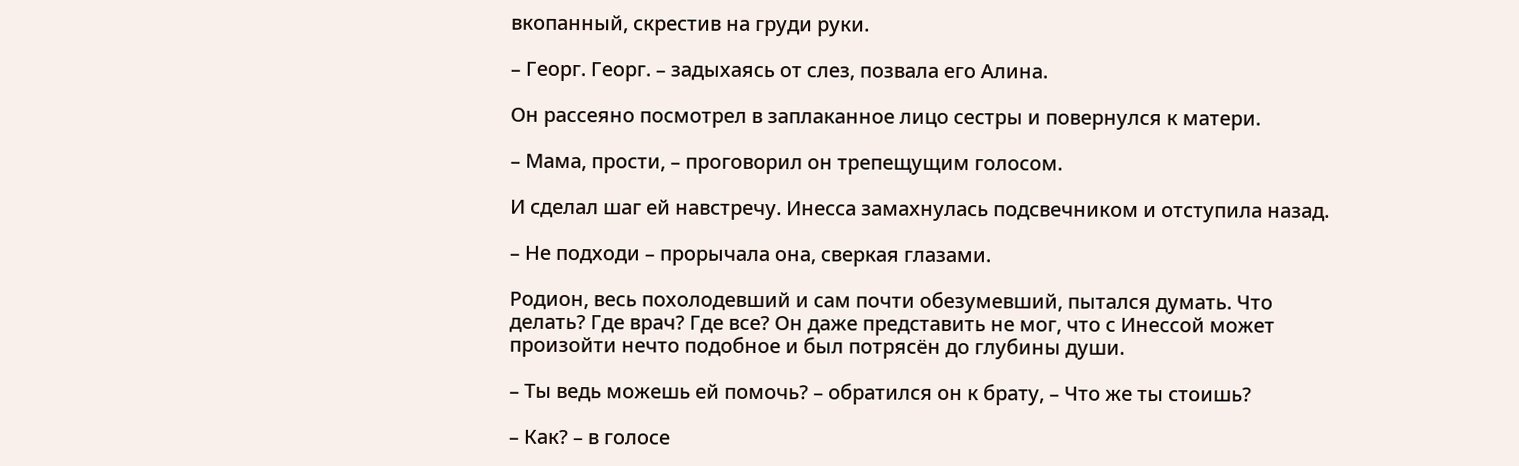вкопанный, скрестив на груди руки.

– Георг. Георг. – задыхаясь от слез, позвала его Алина.

Он рассеяно посмотрел в заплаканное лицо сестры и повернулся к матери.

– Мама, прости, – проговорил он трепещущим голосом.

И сделал шаг ей навстречу. Инесса замахнулась подсвечником и отступила назад.

– Не подходи – прорычала она, сверкая глазами.

Родион, весь похолодевший и сам почти обезумевший, пытался думать. Что делать? Где врач? Где все? Он даже представить не мог, что с Инессой может произойти нечто подобное и был потрясён до глубины души.

– Ты ведь можешь ей помочь? – обратился он к брату, – Что же ты стоишь?

– Как? – в голосе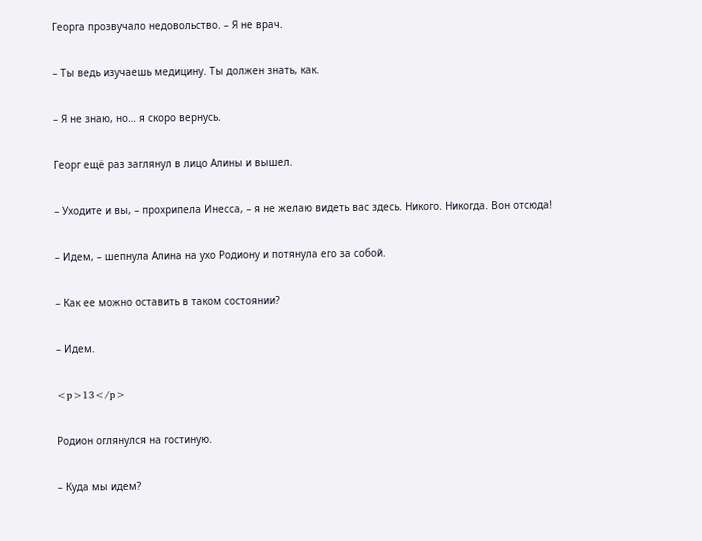Георга прозвучало недовольство. – Я не врач.

– Ты ведь изучаешь медицину. Ты должен знать, как.

– Я не знаю, но… я скоро вернусь.

Георг ещё раз заглянул в лицо Алины и вышел.

– Уходите и вы, – прохрипела Инесса, – я не желаю видеть вас здесь. Никого. Никогда. Вон отсюда!

– Идем, – шепнула Алина на ухо Родиону и потянула его за собой.

– Как ее можно оставить в таком состоянии?

– Идем.

<p>13</p>

Родион оглянулся на гостиную.

– Куда мы идем?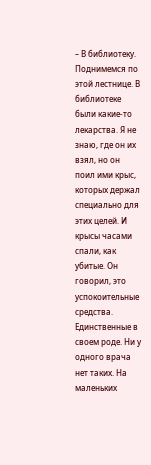– В библиотеку. Поднимемся по этой лестнице. В библиотеке были какие-то лекарства. Я не знаю, где он их взял, но он поил ими крыс, которых держал специально для этих целей. И крысы часами спали, как убитые. Он говорил, это успокоительные средства. Единственные в своем роде. Ни у одного врача нет таких. На маленьких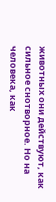животных они действуют, как сильное снотворное. Но на человека, как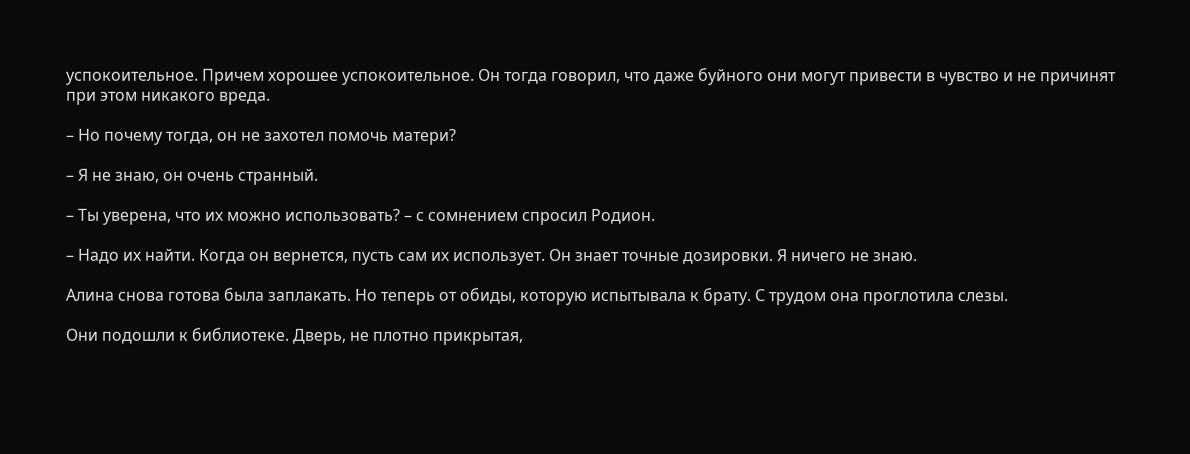успокоительное. Причем хорошее успокоительное. Он тогда говорил, что даже буйного они могут привести в чувство и не причинят при этом никакого вреда.

– Но почему тогда, он не захотел помочь матери?

– Я не знаю, он очень странный.

– Ты уверена, что их можно использовать? – с сомнением спросил Родион.

– Надо их найти. Когда он вернется, пусть сам их использует. Он знает точные дозировки. Я ничего не знаю.

Алина снова готова была заплакать. Но теперь от обиды, которую испытывала к брату. С трудом она проглотила слезы.

Они подошли к библиотеке. Дверь, не плотно прикрытая,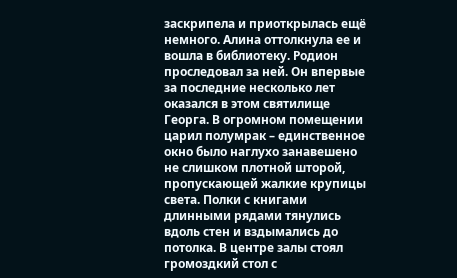заскрипела и приоткрылась ещё немного. Алина оттолкнула ее и вошла в библиотеку. Родион проследовал за ней. Он впервые за последние несколько лет оказался в этом святилище Георга. В огромном помещении царил полумрак – единственное окно было наглухо занавешено не слишком плотной шторой, пропускающей жалкие крупицы света. Полки с книгами длинными рядами тянулись вдоль стен и вздымались до потолка. В центре залы стоял громоздкий стол с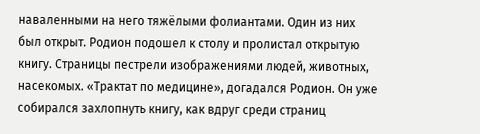наваленными на него тяжёлыми фолиантами. Один из них был открыт. Родион подошел к столу и пролистал открытую книгу. Страницы пестрели изображениями людей, животных, насекомых. «Трактат по медицине», догадался Родион. Он уже собирался захлопнуть книгу, как вдруг среди страниц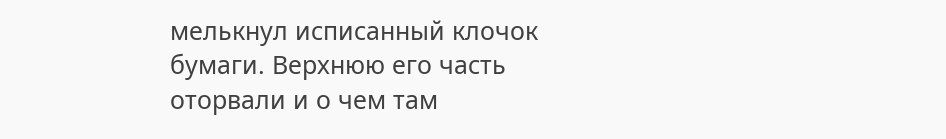мелькнул исписанный клочок бумаги. Верхнюю его часть оторвали и о чем там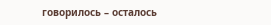говорилось – осталось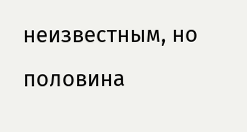неизвестным, но половина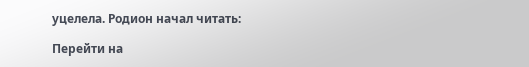уцелела. Родион начал читать:

Перейти на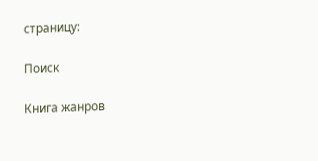страницу:

Поиск

Книга жанров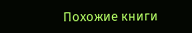Похожие книги